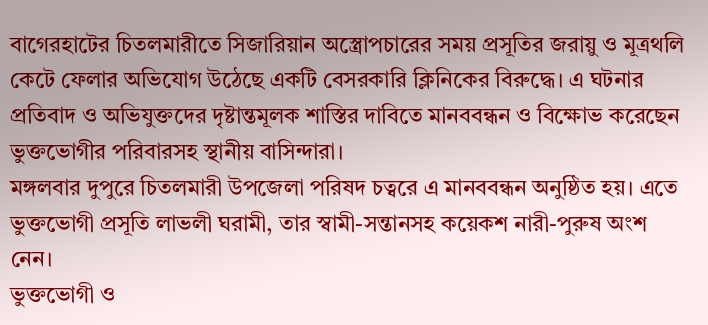বাগেরহাটের চিতলমারীতে সিজারিয়ান অস্ত্রোপচারের সময় প্রসূতির জরায়ু ও মূত্রথলি কেটে ফেলার অভিযোগ উঠেছে একটি বেসরকারি ক্লিনিকের বিরুদ্ধে। এ ঘটনার প্রতিবাদ ও অভিযুক্তদের দৃষ্টান্তমূলক শাস্তির দাবিতে মানববন্ধন ও বিক্ষোভ করেছেন ভুক্তভোগীর পরিবারসহ স্থানীয় বাসিন্দারা।
মঙ্গলবার দুপুরে চিতলমারী উপজেলা পরিষদ চত্বরে এ মানববন্ধন অনুষ্ঠিত হয়। এতে ভুক্তভোগী প্রসূতি লাভলী ঘরামী, তার স্বামী-সন্তানসহ কয়েকশ নারী-পুরুষ অংশ নেন।
ভুক্তভোগী ও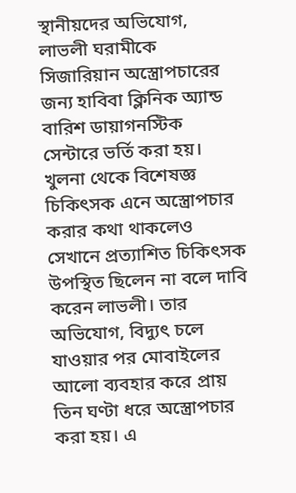স্থানীয়দের অভিযোগ, লাভলী ঘরামীকে সিজারিয়ান অস্ত্রোপচারের জন্য হাবিবা ক্লিনিক অ্যান্ড বারিশ ডায়াগনস্টিক সেন্টারে ভর্তি করা হয়। খুলনা থেকে বিশেষজ্ঞ চিকিৎসক এনে অস্ত্রোপচার করার কথা থাকলেও সেখানে প্রত্যাশিত চিকিৎসক উপস্থিত ছিলেন না বলে দাবি করেন লাভলী। তার অভিযোগ, বিদ্যুৎ চলে যাওয়ার পর মোবাইলের আলো ব্যবহার করে প্রায় তিন ঘণ্টা ধরে অস্ত্রোপচার করা হয়। এ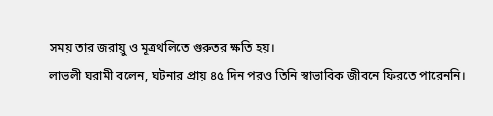সময় তার জরায়ু ও মূত্রথলিতে গুরুতর ক্ষতি হয়।
লাভলী ঘরামী বলেন, ঘটনার প্রায় ৪৫ দিন পরও তিনি স্বাভাবিক জীবনে ফিরতে পারেননি।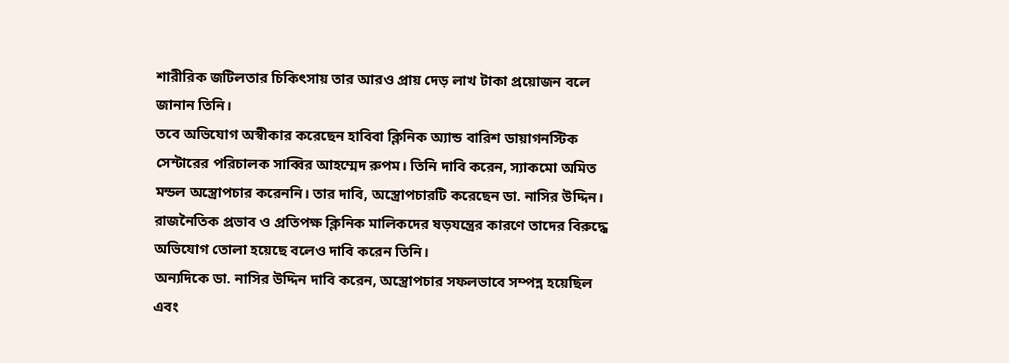শারীরিক জটিলতার চিকিৎসায় তার আরও প্রায় দেড় লাখ টাকা প্রয়োজন বলে জানান তিনি।
তবে অভিযোগ অস্বীকার করেছেন হাবিবা ক্লিনিক অ্যান্ড বারিশ ডায়াগনস্টিক সেন্টারের পরিচালক সাব্বির আহম্মেদ রুপম। তিনি দাবি করেন, স্যাকমো অমিত মন্ডল অস্ত্রোপচার করেননি। তার দাবি, অস্ত্রোপচারটি করেছেন ডা. নাসির উদ্দিন। রাজনৈতিক প্রভাব ও প্রতিপক্ষ ক্লিনিক মালিকদের ষড়যন্ত্রের কারণে তাদের বিরুদ্ধে অভিযোগ তোলা হয়েছে বলেও দাবি করেন তিনি।
অন্যদিকে ডা. নাসির উদ্দিন দাবি করেন, অস্ত্রোপচার সফলভাবে সম্পন্ন হয়েছিল এবং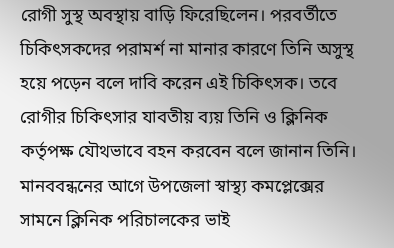রোগী সুস্থ অবস্থায় বাড়ি ফিরেছিলেন। পরবর্তীতে চিকিৎসকদের পরামর্শ না মানার কারণে তিনি অসুস্থ হয়ে পড়েন বলে দাবি করেন এই চিকিৎসক। তবে রোগীর চিকিৎসার যাবতীয় ব্যয় তিনি ও ক্লিনিক কর্তৃপক্ষ যৌথভাবে বহন করবেন বলে জানান তিনি।
মানববন্ধনের আগে উপজেলা স্বাস্থ্য কমপ্লেক্সের সামনে ক্লিনিক পরিচালকের ভাই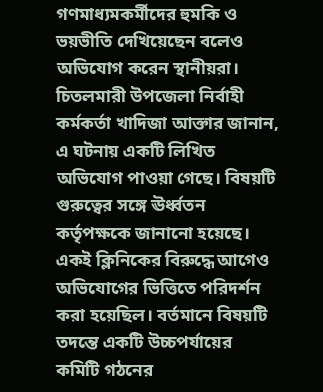গণমাধ্যমকর্মীদের হুমকি ও ভয়ভীতি দেখিয়েছেন বলেও অভিযোগ করেন স্থানীয়রা।
চিতলমারী উপজেলা নির্বাহী কর্মকর্তা খাদিজা আক্তার জানান, এ ঘটনায় একটি লিখিত অভিযোগ পাওয়া গেছে। বিষয়টি গুরুত্বের সঙ্গে ঊর্ধ্বতন কর্তৃপক্ষকে জানানো হয়েছে। একই ক্লিনিকের বিরুদ্ধে আগেও অভিযোগের ভিত্তিতে পরিদর্শন করা হয়েছিল। বর্তমানে বিষয়টি তদন্তে একটি উচ্চপর্যায়ের কমিটি গঠনের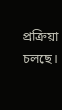প্রক্রিয়া চলছে।